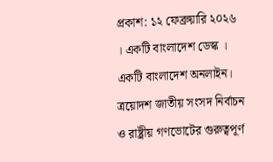প্রকাশ: ১২ ফেব্রুয়ারি ২০২৬ । একটি বাংলাদেশ ডেস্ক । একটি বাংলাদেশ অনলাইন।
ত্রয়োদশ জাতীয় সংসদ নির্বাচন ও রাষ্ট্রীয় গণভোটের গুরুত্বপূর্ণ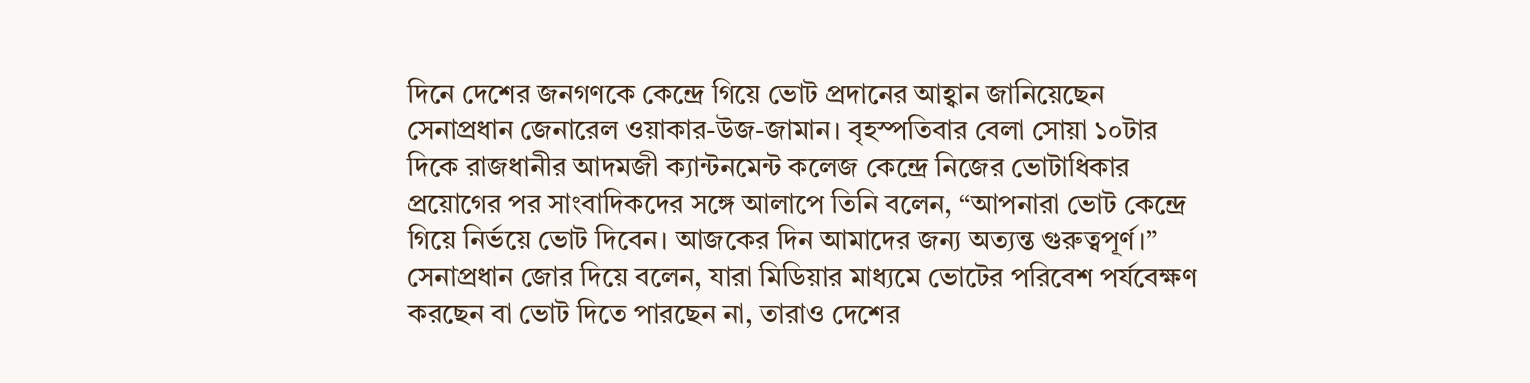দিনে দেশের জনগণকে কেন্দ্রে গিয়ে ভোট প্রদানের আহ্বান জানিয়েছেন সেনাপ্রধান জেনারেল ওয়াকার-উজ-জামান। বৃহস্পতিবার বেলা সোয়া ১০টার দিকে রাজধানীর আদমজী ক্যান্টনমেন্ট কলেজ কেন্দ্রে নিজের ভোটাধিকার প্রয়োগের পর সাংবাদিকদের সঙ্গে আলাপে তিনি বলেন, “আপনারা ভোট কেন্দ্রে গিয়ে নির্ভয়ে ভোট দিবেন। আজকের দিন আমাদের জন্য অত্যন্ত গুরুত্বপূর্ণ।”
সেনাপ্রধান জোর দিয়ে বলেন, যারা মিডিয়ার মাধ্যমে ভোটের পরিবেশ পর্যবেক্ষণ করছেন বা ভোট দিতে পারছেন না, তারাও দেশের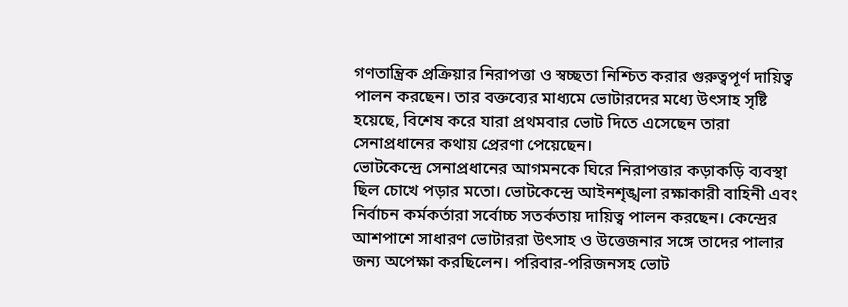গণতান্ত্রিক প্রক্রিয়ার নিরাপত্তা ও স্বচ্ছতা নিশ্চিত করার গুরুত্বপূর্ণ দায়িত্ব পালন করছেন। তার বক্তব্যের মাধ্যমে ভোটারদের মধ্যে উৎসাহ সৃষ্টি হয়েছে, বিশেষ করে যারা প্রথমবার ভোট দিতে এসেছেন তারা সেনাপ্রধানের কথায় প্রেরণা পেয়েছেন।
ভোটকেন্দ্রে সেনাপ্রধানের আগমনকে ঘিরে নিরাপত্তার কড়াকড়ি ব্যবস্থা ছিল চোখে পড়ার মতো। ভোটকেন্দ্রে আইনশৃঙ্খলা রক্ষাকারী বাহিনী এবং নির্বাচন কর্মকর্তারা সর্বোচ্চ সতর্কতায় দায়িত্ব পালন করছেন। কেন্দ্রের আশপাশে সাধারণ ভোটাররা উৎসাহ ও উত্তেজনার সঙ্গে তাদের পালার জন্য অপেক্ষা করছিলেন। পরিবার-পরিজনসহ ভোট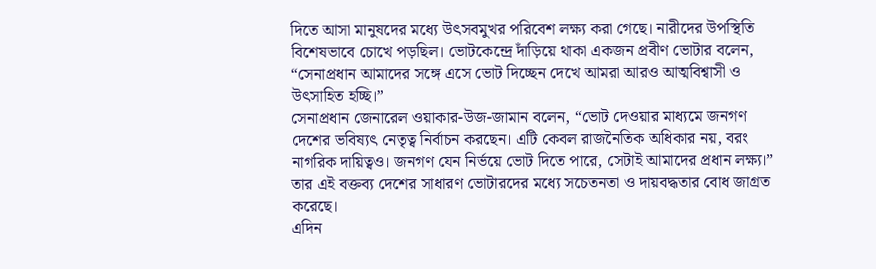দিতে আসা মানুষদের মধ্যে উৎসবমুখর পরিবেশ লক্ষ্য করা গেছে। নারীদের উপস্থিতি বিশেষভাবে চোখে পড়ছিল। ভোটকেন্দ্রে দাঁড়িয়ে থাকা একজন প্রবীণ ভোটার বলেন, “সেনাপ্রধান আমাদের সঙ্গে এসে ভোট দিচ্ছেন দেখে আমরা আরও আত্মবিশ্বাসী ও উৎসাহিত হচ্ছি।”
সেনাপ্রধান জেনারেল ওয়াকার-উজ-জামান বলেন, “ভোট দেওয়ার মাধ্যমে জনগণ দেশের ভবিষ্যৎ নেতৃত্ব নির্বাচন করছেন। এটি কেবল রাজনৈতিক অধিকার নয়, বরং নাগরিক দায়িত্বও। জনগণ যেন নির্ভয়ে ভোট দিতে পারে, সেটাই আমাদের প্রধান লক্ষ্য।” তার এই বক্তব্য দেশের সাধারণ ভোটারদের মধ্যে সচেতনতা ও দায়বদ্ধতার বোধ জাগ্রত করেছে।
এদিন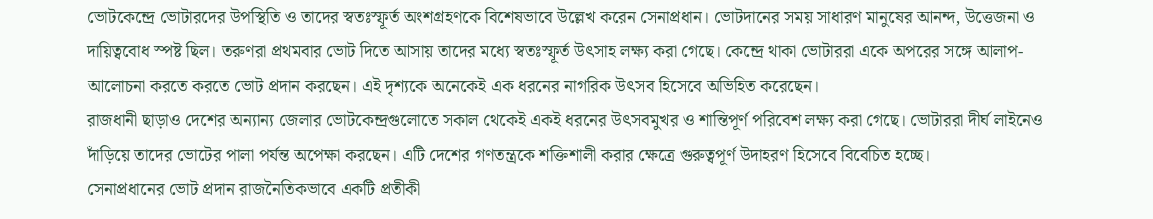ভোটকেন্দ্রে ভোটারদের উপস্থিতি ও তাদের স্বতঃস্ফূর্ত অংশগ্রহণকে বিশেষভাবে উল্লেখ করেন সেনাপ্রধান। ভোটদানের সময় সাধারণ মানুষের আনন্দ, উত্তেজনা ও দায়িত্ববোধ স্পষ্ট ছিল। তরুণরা প্রথমবার ভোট দিতে আসায় তাদের মধ্যে স্বতঃস্ফূর্ত উৎসাহ লক্ষ্য করা গেছে। কেন্দ্রে থাকা ভোটাররা একে অপরের সঙ্গে আলাপ-আলোচনা করতে করতে ভোট প্রদান করছেন। এই দৃশ্যকে অনেকেই এক ধরনের নাগরিক উৎসব হিসেবে অভিহিত করেছেন।
রাজধানী ছাড়াও দেশের অন্যান্য জেলার ভোটকেন্দ্রগুলোতে সকাল থেকেই একই ধরনের উৎসবমুখর ও শান্তিপূর্ণ পরিবেশ লক্ষ্য করা গেছে। ভোটাররা দীর্ঘ লাইনেও দাঁড়িয়ে তাদের ভোটের পালা পর্যন্ত অপেক্ষা করছেন। এটি দেশের গণতন্ত্রকে শক্তিশালী করার ক্ষেত্রে গুরুত্বপূর্ণ উদাহরণ হিসেবে বিবেচিত হচ্ছে।
সেনাপ্রধানের ভোট প্রদান রাজনৈতিকভাবে একটি প্রতীকী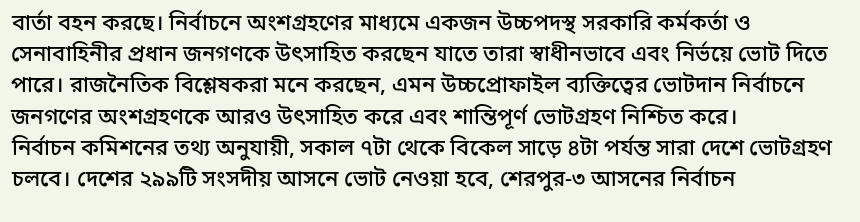বার্তা বহন করছে। নির্বাচনে অংশগ্রহণের মাধ্যমে একজন উচ্চপদস্থ সরকারি কর্মকর্তা ও সেনাবাহিনীর প্রধান জনগণকে উৎসাহিত করছেন যাতে তারা স্বাধীনভাবে এবং নির্ভয়ে ভোট দিতে পারে। রাজনৈতিক বিশ্লেষকরা মনে করছেন, এমন উচ্চপ্রোফাইল ব্যক্তিত্বের ভোটদান নির্বাচনে জনগণের অংশগ্রহণকে আরও উৎসাহিত করে এবং শান্তিপূর্ণ ভোটগ্রহণ নিশ্চিত করে।
নির্বাচন কমিশনের তথ্য অনুযায়ী, সকাল ৭টা থেকে বিকেল সাড়ে ৪টা পর্যন্ত সারা দেশে ভোটগ্রহণ চলবে। দেশের ২৯৯টি সংসদীয় আসনে ভোট নেওয়া হবে, শেরপুর-৩ আসনের নির্বাচন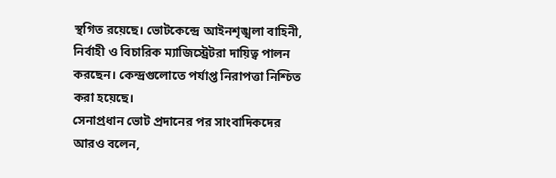স্থগিত রয়েছে। ভোটকেন্দ্রে আইনশৃঙ্খলা বাহিনী, নির্বাহী ও বিচারিক ম্যাজিস্ট্রেটরা দায়িত্ব পালন করছেন। কেন্দ্রগুলোতে পর্যাপ্ত নিরাপত্তা নিশ্চিত করা হয়েছে।
সেনাপ্রধান ভোট প্রদানের পর সাংবাদিকদের আরও বলেন,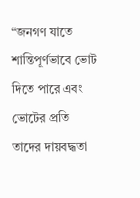“জনগণ যাতে শান্তিপূর্ণভাবে ভোট দিতে পারে এবং ভোটের প্রতি তাদের দায়বদ্ধতা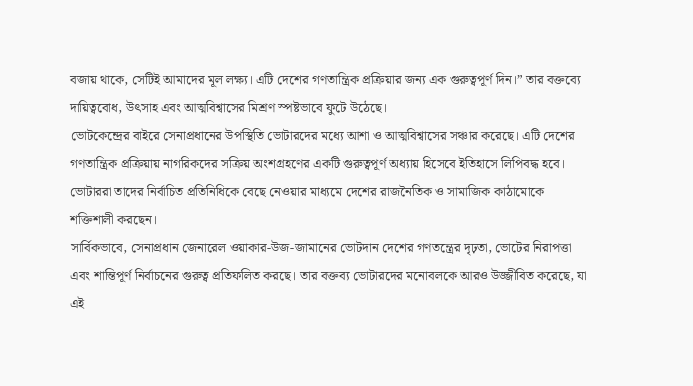বজায় থাকে, সেটিই আমাদের মূল লক্ষ্য। এটি দেশের গণতান্ত্রিক প্রক্রিয়ার জন্য এক গুরুত্বপূর্ণ দিন।” তার বক্তব্যে দায়িত্ববোধ, উৎসাহ এবং আত্মবিশ্বাসের মিশ্রণ স্পষ্টভাবে ফুটে উঠেছে।
ভোটকেন্দ্রের বাইরে সেনাপ্রধানের উপস্থিতি ভোটারদের মধ্যে আশা ও আত্মবিশ্বাসের সঞ্চার করেছে। এটি দেশের গণতান্ত্রিক প্রক্রিয়ায় নাগরিকদের সক্রিয় অংশগ্রহণের একটি গুরুত্বপূর্ণ অধ্যায় হিসেবে ইতিহাসে লিপিবদ্ধ হবে। ভোটাররা তাদের নির্বাচিত প্রতিনিধিকে বেছে নেওয়ার মাধ্যমে দেশের রাজনৈতিক ও সামাজিক কাঠামোকে শক্তিশালী করছেন।
সার্বিকভাবে, সেনাপ্রধান জেনারেল ওয়াকার-উজ-জামানের ভোটদান দেশের গণতন্ত্রের দৃঢ়তা, ভোটের নিরাপত্তা এবং শান্তিপূর্ণ নির্বাচনের গুরুত্ব প্রতিফলিত করছে। তার বক্তব্য ভোটারদের মনোবলকে আরও উজ্জীবিত করেছে, যা এই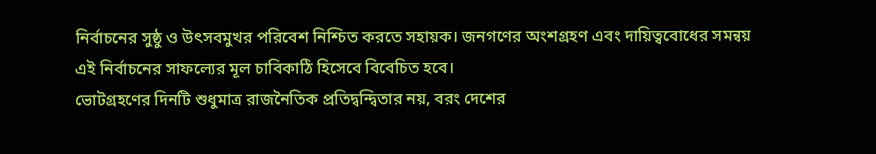নির্বাচনের সুষ্ঠু ও উৎসবমুখর পরিবেশ নিশ্চিত করতে সহায়ক। জনগণের অংশগ্রহণ এবং দায়িত্ববোধের সমন্বয় এই নির্বাচনের সাফল্যের মূল চাবিকাঠি হিসেবে বিবেচিত হবে।
ভোটগ্রহণের দিনটি শুধুমাত্র রাজনৈতিক প্রতিদ্বন্দ্বিতার নয়, বরং দেশের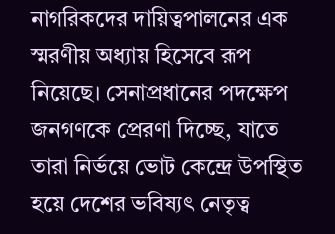নাগরিকদের দায়িত্বপালনের এক স্মরণীয় অধ্যায় হিসেবে রূপ নিয়েছে। সেনাপ্রধানের পদক্ষেপ জনগণকে প্রেরণা দিচ্ছে, যাতে তারা নির্ভয়ে ভোট কেন্দ্রে উপস্থিত হয়ে দেশের ভবিষ্যৎ নেতৃত্ব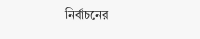নির্বাচনের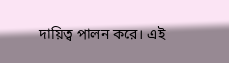দায়িত্ব পালন করে। এই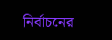নির্বাচনের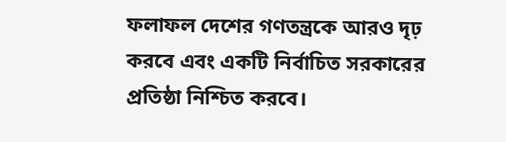ফলাফল দেশের গণতন্ত্রকে আরও দৃঢ় করবে এবং একটি নির্বাচিত সরকারের প্রতিষ্ঠা নিশ্চিত করবে।